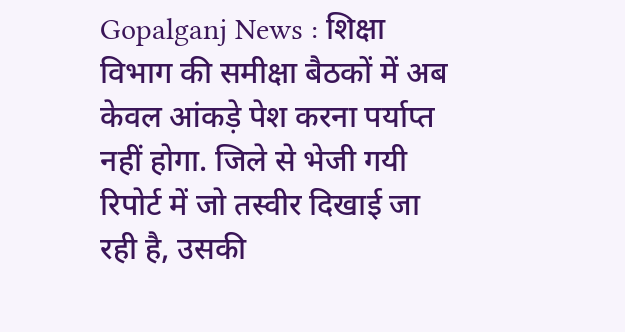Gopalganj News : शिक्षा विभाग की समीक्षा बैठकों में अब केवल आंकड़े पेश करना पर्याप्त नहीं होगा. जिले से भेजी गयी रिपोर्ट में जो तस्वीर दिखाई जा रही है, उसकी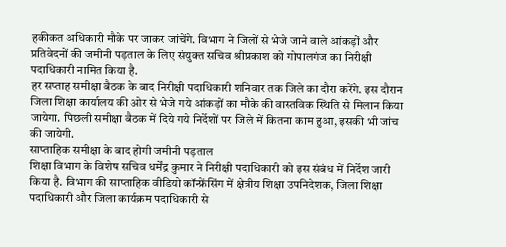हकीकत अधिकारी मौके पर जाकर जांचेंगे. विभाग ने जिलों से भेजे जाने वाले आंकड़ों और प्रतिवेदनों की जमीनी पड़ताल के लिए संयुक्त सचिव श्रीप्रकाश को गोपालगंज का निरीक्षी पदाधिकारी नामित किया है.
हर सप्ताह समीक्षा बैठक के बाद निरीक्षी पदाधिकारी शनिवार तक जिले का दौरा करेंगे. इस दौरान जिला शिक्षा कार्यालय की ओर से भेजे गये आंकड़ों का मौके की वास्तविक स्थिति से मिलान किया जायेगा. पिछली समीक्षा बैठक में दिये गये निर्देशों पर जिले में कितना काम हुआ, इसकी भी जांच की जायेगी.
साप्ताहिक समीक्षा के बाद होगी जमीनी पड़ताल
शिक्षा विभाग के विशेष सचिव धर्मेंद्र कुमार ने निरीक्षी पदाधिकारी को इस संबंध में निर्देश जारी किया है. विभाग की साप्ताहिक वीडियो कॉन्फ्रेंसिंग में क्षेत्रीय शिक्षा उपनिदेशक, जिला शिक्षा पदाधिकारी और जिला कार्यक्रम पदाधिकारी से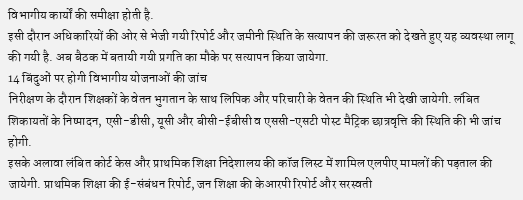विभागीय कार्यों की समीक्षा होती है.
इसी दौरान अधिकारियों की ओर से भेजी गयी रिपोर्ट और जमीनी स्थिति के सत्यापन की जरूरत को देखते हुए यह व्यवस्था लागू की गयी है. अब बैठक में बतायी गयी प्रगति का मौके पर सत्यापन किया जायेगा.
14 बिंदुओं पर होगी विभागीय योजनाओं की जांच
निरीक्षण के दौरान शिक्षकों के वेतन भुगतान के साथ लिपिक और परिचारी के वेतन की स्थिति भी देखी जायेगी. लंबित शिकायतों के निष्पादन, एसी-डीसी, यूसी और बीसी-ईबीसी व एससी-एसटी पोस्ट मैट्रिक छात्रवृत्ति की स्थिति की भी जांच होगी.
इसके अलावा लंबित कोर्ट केस और प्राथमिक शिक्षा निदेशालय की कॉज लिस्ट में शामिल एलपीए मामलों की पड़ताल की जायेगी. प्राथमिक शिक्षा की ई-संबंधन रिपोर्ट, जन शिक्षा की केआरपी रिपोर्ट और सरस्वती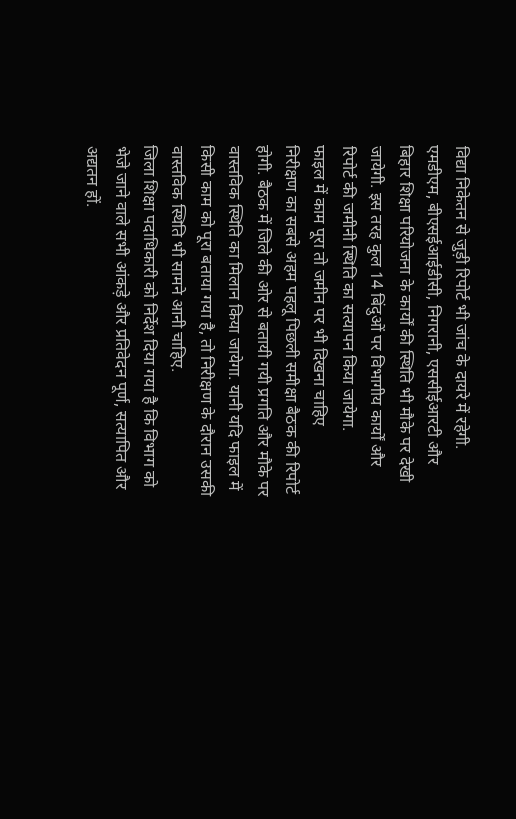विद्या निकेतन से जुड़ी रिपोर्ट भी जांच के दायरे में रहेगी.
एमडीएम, बीएसईआईडीसी, निगरानी, एससीईआरटी और बिहार शिक्षा परियोजना के कार्यों की स्थिति भी मौके पर देखी जायेगी. इस तरह कुल 14 बिंदुओं पर विभागीय कार्यों और रिपोर्ट की जमीनी स्थिति का सत्यापन किया जायेगा.
फाइल में काम पूरा तो जमीन पर भी दिखना चाहिए
निरीक्षण का सबसे अहम पहलू पिछली समीक्षा बैठक की रिपोर्ट होगी. बैठक में जिले की ओर से बतायी गयी प्रगति और मौके पर वास्तविक स्थिति का मिलान किया जायेगा. यानी यदि फाइल में किसी काम को पूरा बताया गया है, तो निरीक्षण के दौरान उसकी वास्तविक स्थिति भी सामने आनी चाहिए.
जिला शिक्षा पदाधिकारी को निर्देश दिया गया है कि विभाग को भेजे जाने वाले सभी आंकड़े और प्रतिवेदन पूर्ण, सत्यापित और अद्यतन हों.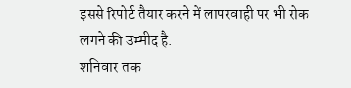इससे रिपोर्ट तैयार करने में लापरवाही पर भी रोक लगने की उम्मीद है.
शनिवार तक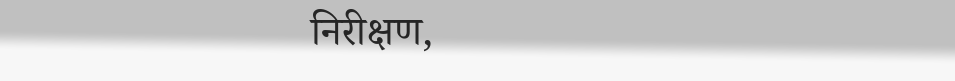निरीक्षण,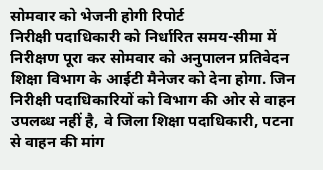सोमवार को भेजनी होगी रिपोर्ट
निरीक्षी पदाधिकारी को निर्धारित समय-सीमा में निरीक्षण पूरा कर सोमवार को अनुपालन प्रतिवेदन शिक्षा विभाग के आईटी मैनेजर को देना होगा. जिन निरीक्षी पदाधिकारियों को विभाग की ओर से वाहन उपलब्ध नहीं है, वे जिला शिक्षा पदाधिकारी, पटना से वाहन की मांग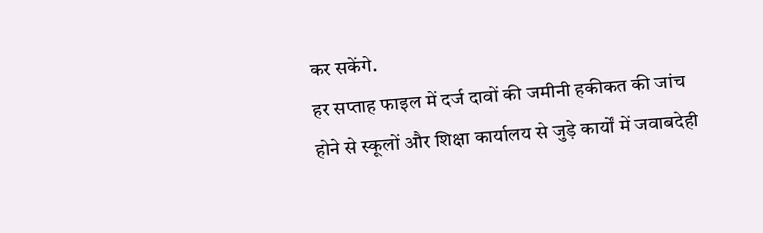कर सकेंगे.
हर सप्ताह फाइल में दर्ज दावों की जमीनी हकीकत की जांच होने से स्कूलों और शिक्षा कार्यालय से जुड़े कार्यों में जवाबदेही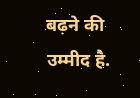बढ़ने की उम्मीद है.